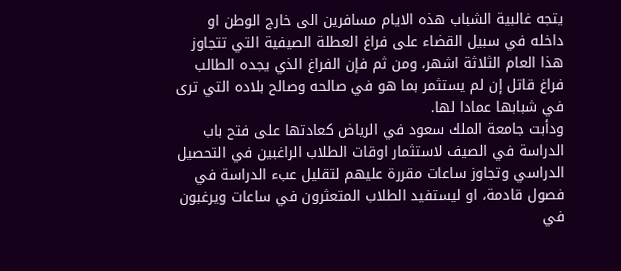يتجه غالبية الشباب هذه الايام مسافرين الى خارج الوطن او داخله في سبيل القضاء على فراغ العطلة الصيفية التي تتجاوز هذا العام الثلاثة اشهر، ومن ثم فإن الفراغ الذي يجده الطالب فراغ قاتل إن لم يستثمر بما هو في صالحه وصالح بلاده التي ترى في شبابها عمادا لها.
ودأبت جامعة الملك سعود في الرياض كعادتها على فتح باب الدراسة في الصيف لاستثمار اوقات الطلاب الراغبين في التحصيل الدراسي وتجاوز ساعات مقررة عليهم لتقليل عبء الدراسة في فصول قادمة، او ليستفيد الطلاب المتعثرون في ساعات ويرغبون في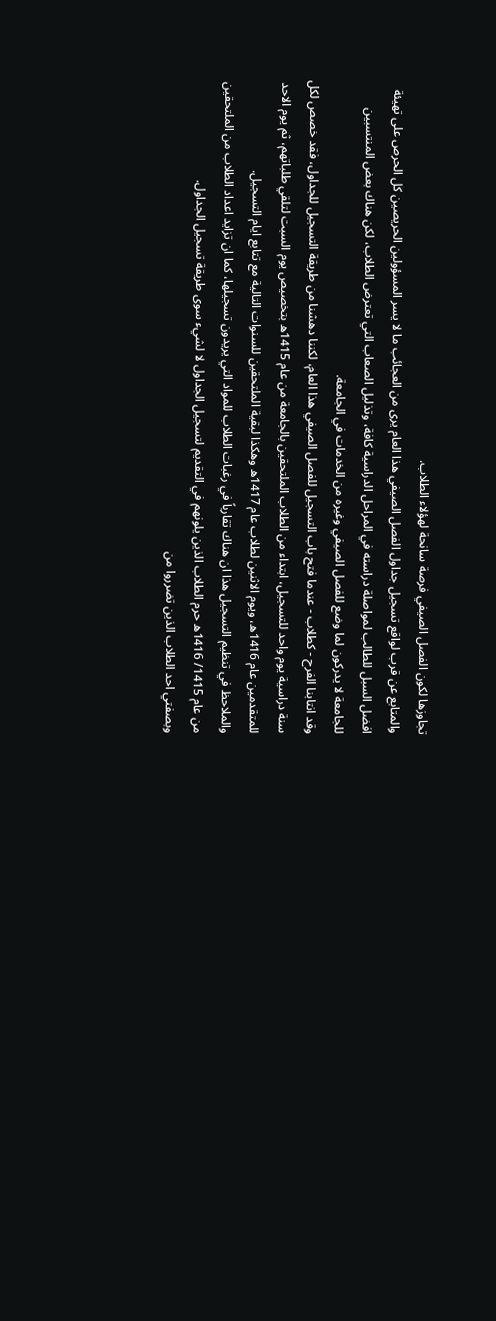تجاوزها لكون الفصل الصيفي فرصة سانحة لهؤلاء الطلاب.
والمتابع عن قرب لواقع تسجيل جداول الفصل الصيفي هذا العام يرى من العجائب ما لا يسر المسؤولين الحريصين كل الحرص على تهيئة افضل السبل للطالب لمواصلة دراسته في المراحل الدراسية كافة، وتذليل الصعاب التي تعترض الطلاب، لكن هناك بعض المنتسبين للجامعة لا يدركون لما وضع للفصل الصيفي وغيره من الخدمات في الجامعة.
وقد انتابنا الفرح - كطلاب - عندما فتح باب التسجيل للفصل الصيفي هذا العام، لكننا دهشنا من طريقة التسجيل للجداول، فقد خصص لكل سنة دراسية يوم واحد للتسجيل، ابتداء من الطلاب الملتحقين بالجامعة من عام 1415ه بتخصيص يوم السبت لتلقي طلباتهم، ثم يوم الاحد للمتقدمين عام 1416ه، ويوم الاثنين لطلاب عام 1417ه وهكذا لبقية الملتحقين للسنوات التالية مع تتابع ايام التسجيل.
والملاحظ في تنظيم التسجيل هذا ان هناك تقارباً في رغبات الطلاب للمواد التي يريدون تسجيلها، كما ان تزايد اعداد الطلاب من الملتحقين من عام 1415/ 1416ه حرم الطلاب الذين يلونهم في التقديم لتسجيل الجداول لا لشيء سوى طريقة تسجيل الجداول.
وبصفتي احد الطلاب الذين تضرروا من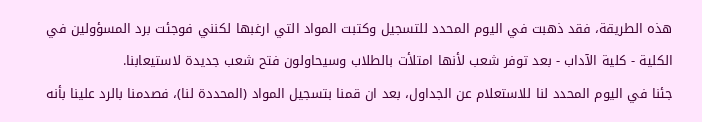هذه الطريقة، فقد ذهبت في اليوم المحدد للتسجيل وكتبت المواد التي ارغبها لكنني فوجئت برد المسؤولين في الكلية - كلية الآداب - بعد توفر شعب لأنها امتلأت بالطلاب وسيحاولون فتح شعب جديدة لاستيعابنا.
جئنا في اليوم المحدد لنا للاستعلام عن الجداول، بعد ان قمنا بتسجيل المواد (المحددة لنا)، فصدمنا بالرد علينا بأنه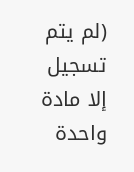(لم يتم تسجيل إلا مادة واحدة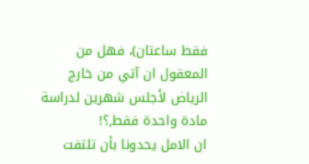فقط ساعتان)، فهل من المعقول ان آتي من خارج الرياض لأجلس شهرين لدراسة مادة واحدة فقط,؟!
ان الامل يحدونا بأن تلتفت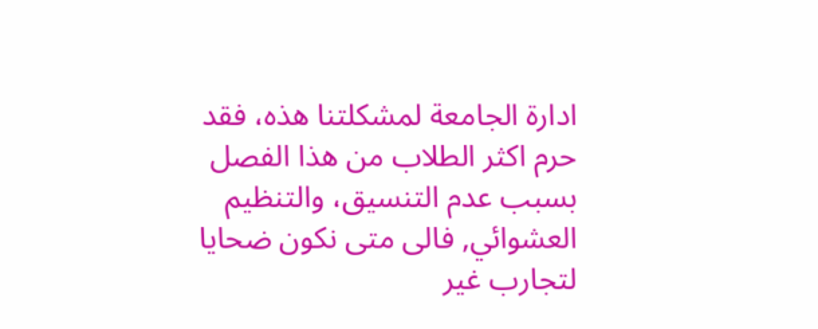ادارة الجامعة لمشكلتنا هذه، فقد حرم اكثر الطلاب من هذا الفصل بسبب عدم التنسيق، والتنظيم العشوائي, فالى متى نكون ضحايا لتجارب غير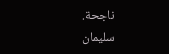ناجحة.
سليمان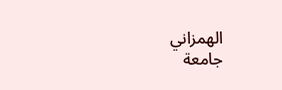الهمزاني
جامعة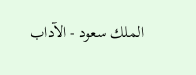الملك سعود - الآداب